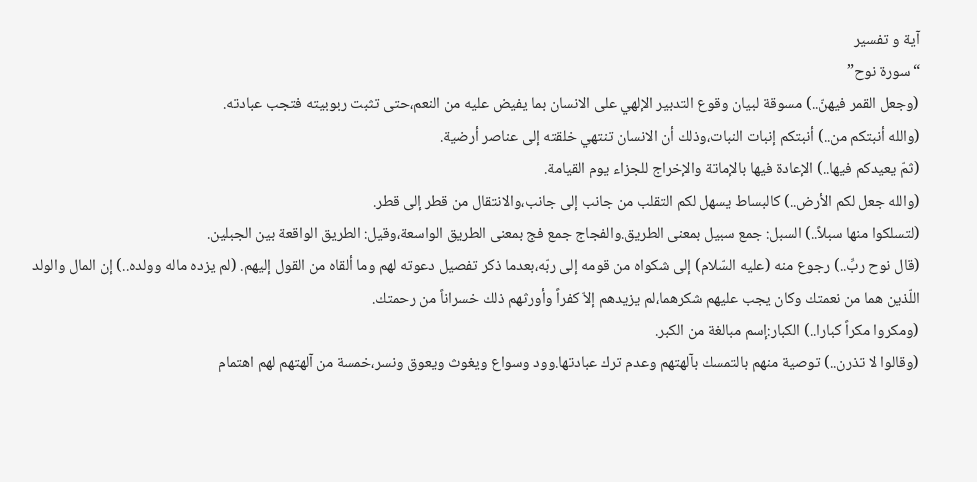آية و تفسير
“سورة نوح”
(وجعل القمر فيهنّ..) مسوقة لبيان وقوع التدبير الإلهي على الانسان بما يفيض عليه من النعم،حتى تثبت ربوبيته فتجب عبادته.
(والله أنبتكم من..) أنبتكم إنبات النبات،وذلك أن الانسان تنتهي خلقته إلى عناصر أرضية.
(ثمّ يعيدكم فيها..) الإعادة فيها بالإماتة والإخراج للجزاء يوم القيامة.
(والله جعل لكم الأرض..) كالبساط يسهل لكم التقلب من جانب إلى جانب،والانتقال من قطر إلى قطر.
(لتسلكوا منها سبلاً..) السبل: جمع سبيل بمعنى الطريق.والفجاج جمع فج بمعنى الطريق الواسعة،وقيل: الطريق الواقعة بين الجبلين.
(قال نوح ربِّ..) رجوع منه (عليه السّلام) إلى شكواه من قومه إلى ربّه،بعدما ذكر تفصيل دعوته لهم وما ألقاه من القول إليهم. (لم يزده ماله وولده..) إن المال والولد اللّذين هما من نعمتك وكان يجب عليهم شكرهما،لم يزيدهم إلاّ كفراً وأورثهم ذلك خسراناً من رحمتك.
(ومكروا مكراً كبارا..) الكبار:إسم مبالغة من الكبر.
(وقالوا لا تذرن..) توصية منهم بالتمسك بآلهتهم وعدم ترك عبادتها.وود وسواع ويغوث ويعوق ونسر،خمسة من آلهتهم لهم اهتمام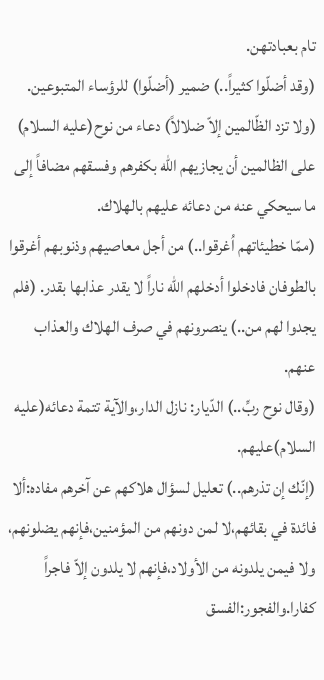تام بعبادتهن.
(وقد أضلّوا كثيراً..) ضمير (أضلّوا) للرؤساء المتبوعين. (ولا تزد الظّالمين إلاّ ضلالاً) دعاء من نوح(عليه السلام) على الظالمين أن يجازيهم الله بكفرهم وفسقهم مضافاً إلى ما سيحكي عنه من دعائه عليهم بالهلاك.
(ممّا خطيئاتهم اُغرقوا..) من أجل معاصيهم وذنوبهم أغرقوا بالطوفان فادخلوا أدخلهم الله ناراً لا يقدر عذابها بقدر. (فلم يجدوا لهم من..) ينصرونهم في صرف الهلاك والعذاب عنهم.
(وقال نوح ربِّ..) الدّيار: نازل الدار،والآية تتمة دعائه(عليه السلام)عليهم.
(إنّك إن تذرهم..) تعليل لسؤال هلاكهم عن آخرهم مفاده:ألا فائدة في بقائهم،لا لمن دونهم من المؤمنين،فإنهم يضلونهم، ولا فيمن يلدونه من الأولاد،فإنهم لا يلدون إلاّ فاجراً كفارا.والفجور:الفسق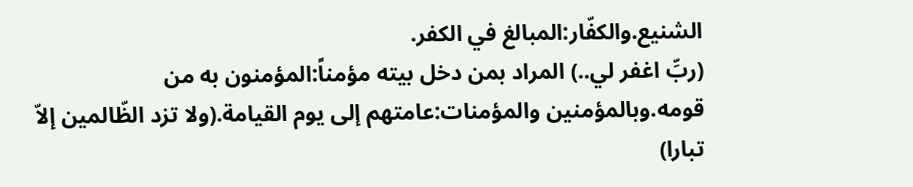الشنيع.والكفّار:المبالغ في الكفر.
(ربِّ اغفر لي..) المراد بمن دخل بيته مؤمناً:المؤمنون به من قومه.وبالمؤمنين والمؤمنات:عامتهم إلى يوم القيامة.(ولا تزد الظّالمين إلاّ تبارا)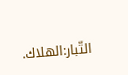التّبار:الهلاك.